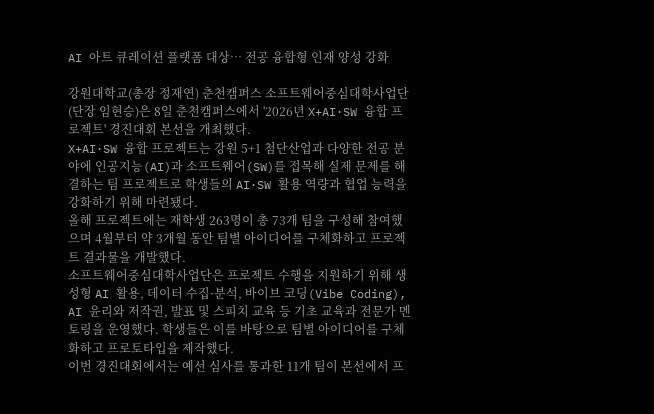AI 아트 큐레이션 플랫폼 대상… 전공 융합형 인재 양성 강화

강원대학교(총장 정재연) 춘천캠퍼스 소프트웨어중심대학사업단(단장 임현승)은 8일 춘천캠퍼스에서 '2026년 X+AI·SW 융합 프로젝트' 경진대회 본선을 개최했다.
X+AI·SW 융합 프로젝트는 강원 5+1 첨단산업과 다양한 전공 분야에 인공지능(AI)과 소프트웨어(SW)를 접목해 실제 문제를 해결하는 팀 프로젝트로 학생들의 AI·SW 활용 역량과 협업 능력을 강화하기 위해 마련됐다.
올해 프로젝트에는 재학생 263명이 총 73개 팀을 구성해 참여했으며 4월부터 약 3개월 동안 팀별 아이디어를 구체화하고 프로젝트 결과물을 개발했다.
소프트웨어중심대학사업단은 프로젝트 수행을 지원하기 위해 생성형 AI 활용, 데이터 수집·분석, 바이브 코딩(Vibe Coding), AI 윤리와 저작권, 발표 및 스피치 교육 등 기초 교육과 전문가 멘토링을 운영했다. 학생들은 이를 바탕으로 팀별 아이디어를 구체화하고 프로토타입을 제작했다.
이번 경진대회에서는 예선 심사를 통과한 11개 팀이 본선에서 프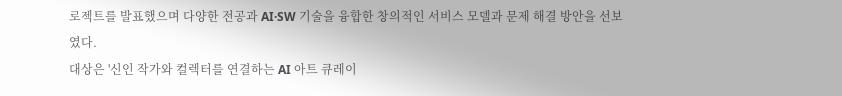로젝트를 발표했으며 다양한 전공과 AI·SW 기술을 융합한 창의적인 서비스 모델과 문제 해결 방안을 선보였다.
대상은 '신인 작가와 컬렉터를 연결하는 AI 아트 큐레이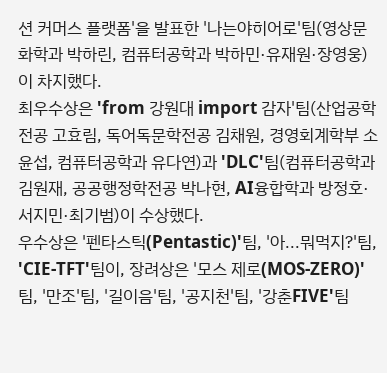션 커머스 플랫폼'을 발표한 '나는야히어로'팀(영상문화학과 박하린, 컴퓨터공학과 박하민·유재원·장영웅)이 차지했다.
최우수상은 'from 강원대 import 감자'팀(산업공학전공 고효림, 독어독문학전공 김채원, 경영회계학부 소윤섭, 컴퓨터공학과 유다연)과 'DLC'팀(컴퓨터공학과 김원재, 공공행정학전공 박나현, AI융합학과 방정호·서지민·최기범)이 수상했다.
우수상은 '펜타스틱(Pentastic)'팀, '아...뭐먹지?'팀, 'CIE-TFT'팀이, 장려상은 '모스 제로(MOS-ZERO)'팀, '만조'팀, '길이음'팀, '공지천'팀, '강춘FIVE'팀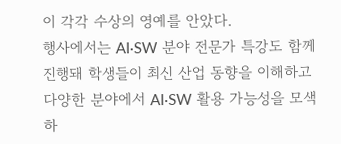이 각각 수상의 영예를 안았다.
행사에서는 AI·SW 분야 전문가 특강도 함께 진행돼 학생들이 최신 산업 동향을 이해하고 다양한 분야에서 AI·SW 활용 가능성을 모색하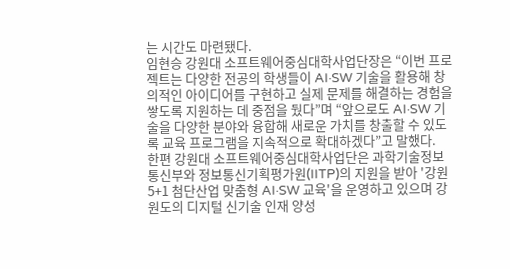는 시간도 마련됐다.
임현승 강원대 소프트웨어중심대학사업단장은 “이번 프로젝트는 다양한 전공의 학생들이 AI·SW 기술을 활용해 창의적인 아이디어를 구현하고 실제 문제를 해결하는 경험을 쌓도록 지원하는 데 중점을 뒀다”며 “앞으로도 AI·SW 기술을 다양한 분야와 융합해 새로운 가치를 창출할 수 있도록 교육 프로그램을 지속적으로 확대하겠다”고 말했다.
한편 강원대 소프트웨어중심대학사업단은 과학기술정보통신부와 정보통신기획평가원(IITP)의 지원을 받아 '강원 5+1 첨단산업 맞춤형 AI·SW 교육'을 운영하고 있으며 강원도의 디지털 신기술 인재 양성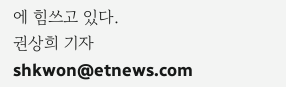에 힘쓰고 있다.
권상희 기자 shkwon@etnews.com